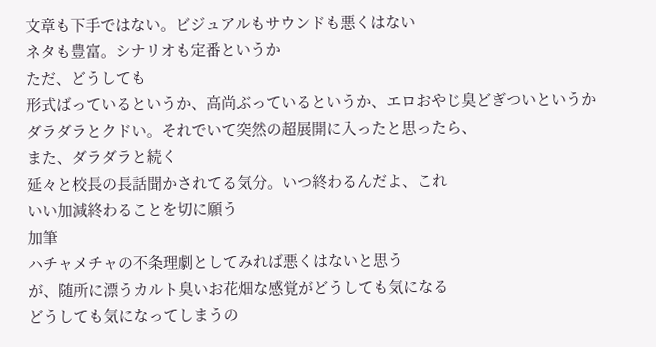文章も下手ではない。ビジュアルもサウンドも悪くはない
ネタも豊富。シナリオも定番というか
ただ、どうしても
形式ばっているというか、高尚ぶっているというか、エロおやじ臭どぎついというか
ダラダラとクドい。それでいて突然の超展開に入ったと思ったら、
また、ダラダラと続く
延々と校長の長話聞かされてる気分。いつ終わるんだよ、これ
いい加減終わることを切に願う
加筆
ハチャメチャの不条理劇としてみれば悪くはないと思う
が、随所に漂うカルト臭いお花畑な感覚がどうしても気になる
どうしても気になってしまうの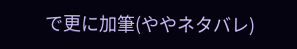で更に加筆(ややネタバレ)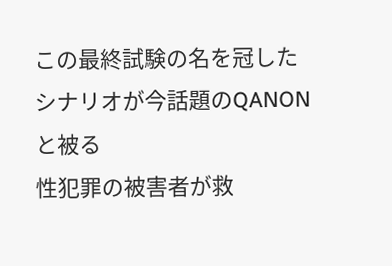この最終試験の名を冠したシナリオが今話題のQANONと被る
性犯罪の被害者が救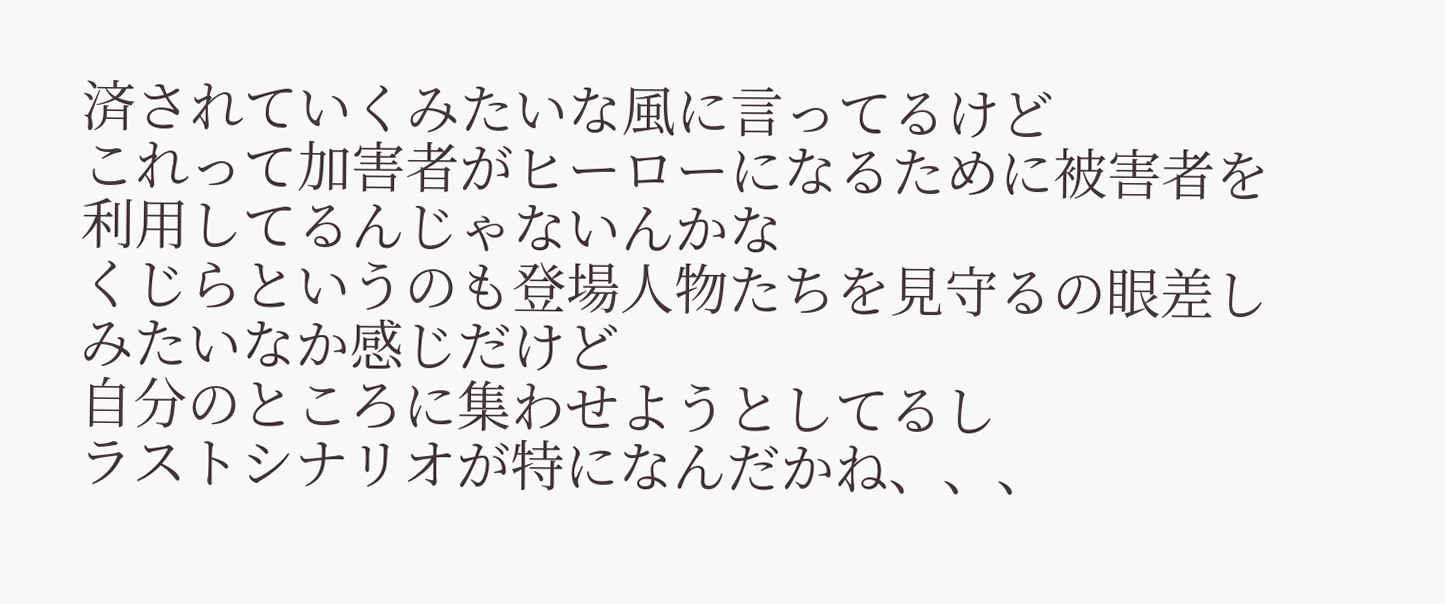済されていくみたいな風に言ってるけど
これって加害者がヒーローになるために被害者を利用してるんじゃないんかな
くじらというのも登場人物たちを見守るの眼差しみたいなか感じだけど
自分のところに集わせようとしてるし
ラストシナリオが特になんだかね、、、